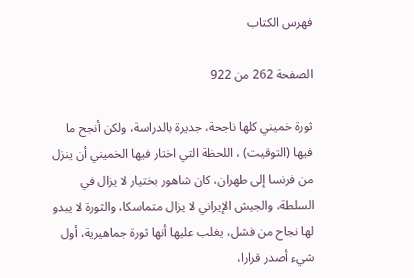فهرس الكتاب

الصفحة 262 من 922

ثورة خميني كلها ناجحة، جديرة بالدراسة، ولكن أنجح ما فيها (التوقيت) ، اللحظة التي اختار فيها الخميني أن ينزل من فرنسا إلى طهران، كان شاهور بختيار لا يزال في السلطة، والجيش الإيراني لا يزال متماسكا، والثورة لا يبدو لها نجاح من فشل، يغلب عليها أنها ثورة جماهيرية، أول شيء أصدر قرارا،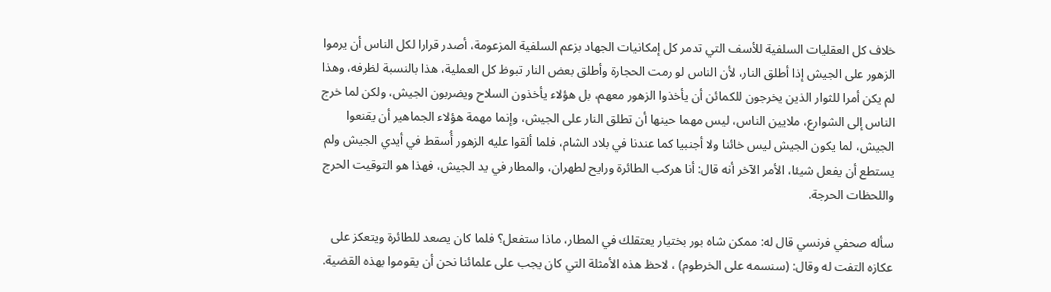خلاف كل العقليات السلفية للأسف التي تدمر كل إمكانيات الجهاد بزعم السلفية المزعومة، أصدر قرارا لكل الناس أن يرموا الزهور على الجيش إذا أطلق النار، لأن الناس لو رمت الحجارة وأطلق بعض النار تبوظ كل العملية، هذا بالنسبة لظرفه، وهذا لم يكن أمرا للثوار الذين يخرجون للكمائن أن يأخذوا الزهور معهم، بل هؤلاء يأخذون السلاح ويضربون الجيش، ولكن لما خرج الناس إلى الشوارع، ملايين الناس، ليس مهما حينها أن تطلق النار على الجيش، وإنما مهمة هؤلاء الجماهير أن يقنعوا الجيش، لما يكون الجيش ليس خائنا ولا أجنبيا كما عندنا في بلاد الشام، فلما ألقوا عليه الزهور أُسقط في أيدي الجيش ولم يستطع أن يفعل شيئا، الأمر الآخر أنه قال: أنا هركب الطائرة ورايح لطهران، والمطار في يد الجيش، فهذا هو التوقيت الحرج واللحظات الحرجة.

سأله صحفي فرنسي قال له: ممكن شاه بور بختيار يعتقلك في المطار، ماذا ستفعل؟ فلما كان يصعد للطائرة ويتعكز على عكازه التفت له وقال: (سنسمه على الخرطوم) ، لاحظ هذه الأمثلة التي كان يجب على علمائنا نحن أن يقوموا بهذه القضية.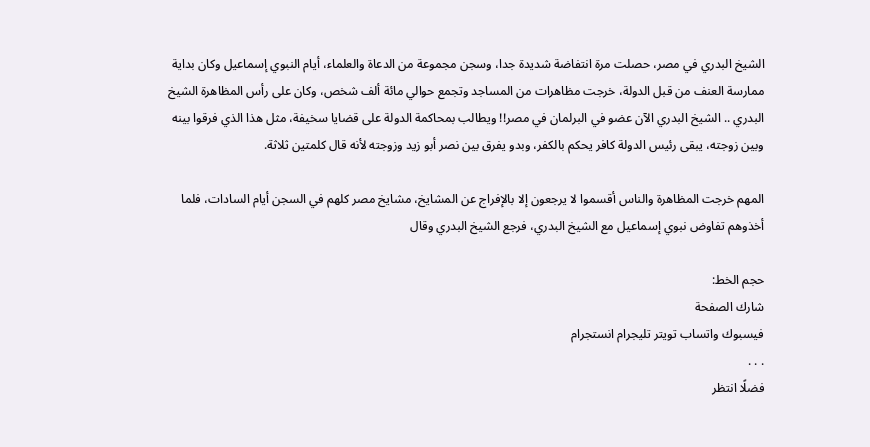الشيخ البدري في مصر، حصلت مرة انتفاضة شديدة جدا، وسجن مجموعة من الدعاة والعلماء، أيام النبوي إسماعيل وكان بداية ممارسة العنف من قبل الدولة، خرجت مظاهرات من المساجد وتجمع حوالي مائة ألف شخص، وكان على رأس المظاهرة الشيخ البدري .. الشيخ البدري الآن عضو في البرلمان في مصر!! ويطالب بمحاكمة الدولة على قضايا سخيفة، مثل هذا الذي فرقوا بينه وبين زوجته، يبقى رئيس الدولة كافر يحكم بالكفر، وبدو يفرق بين نصر أبو زيد وزوجته لأنه قال كلمتين ثلاثة.

المهم خرجت المظاهرة والناس أقسموا لا يرجعون إلا بالإفراج عن المشايخ، مشايخ مصر كلهم في السجن أيام السادات، فلما أخذوهم تفاوض نبوي إسماعيل مع الشيخ البدري، فرجع الشيخ البدري وقال

حجم الخط:
شارك الصفحة
فيسبوك واتساب تويتر تليجرام انستجرام
. . .
فضلًا انتظر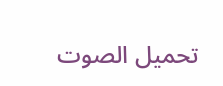تحميل الصوت